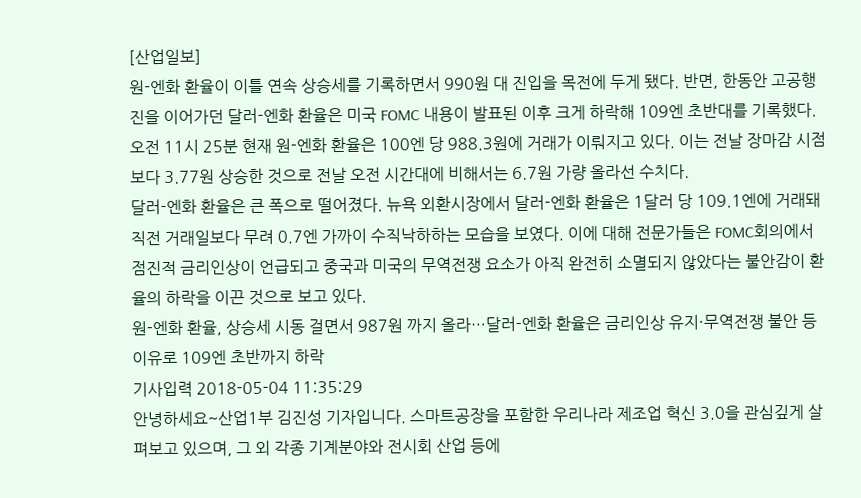[산업일보]
원-엔화 환율이 이틀 연속 상승세를 기록하면서 990원 대 진입을 목전에 두게 됐다. 반면, 한동안 고공행진을 이어가던 달러-엔화 환율은 미국 FOMC 내용이 발표된 이후 크게 하락해 109엔 초반대를 기록했다.
오전 11시 25분 현재 원-엔화 환율은 100엔 당 988.3원에 거래가 이뤄지고 있다. 이는 전날 장마감 시점보다 3.77원 상승한 것으로 전날 오전 시간대에 비해서는 6.7원 가량 올라선 수치다.
달러-엔화 환율은 큰 폭으로 떨어졌다. 뉴욕 외환시장에서 달러-엔화 환율은 1달러 당 109.1엔에 거래돼 직전 거래일보다 무려 0.7엔 가까이 수직낙하하는 모습을 보였다. 이에 대해 전문가들은 FOMC회의에서 점진적 금리인상이 언급되고 중국과 미국의 무역전쟁 요소가 아직 완전히 소멸되지 않았다는 불안감이 환율의 하락을 이끈 것으로 보고 있다.
원-엔화 환율, 상승세 시동 걸면서 987원 까지 올라…달러-엔화 환율은 금리인상 유지·무역전쟁 불안 등 이유로 109엔 초반까지 하락
기사입력 2018-05-04 11:35:29
안녕하세요~산업1부 김진성 기자입니다. 스마트공장을 포함한 우리나라 제조업 혁신 3.0을 관심깊게 살펴보고 있으며, 그 외 각종 기계분야와 전시회 산업 등에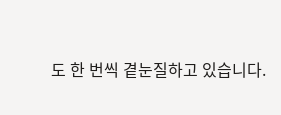도 한 번씩 곁눈질하고 있습니다.